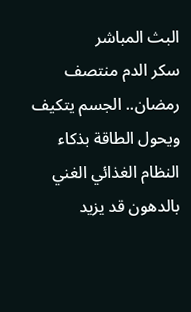البث المباشر
سكر الدم منتصف رمضان.. الجسم يتكيف ويحول الطاقة بذكاء النظام الغذائي الغني بالدهون قد يزيد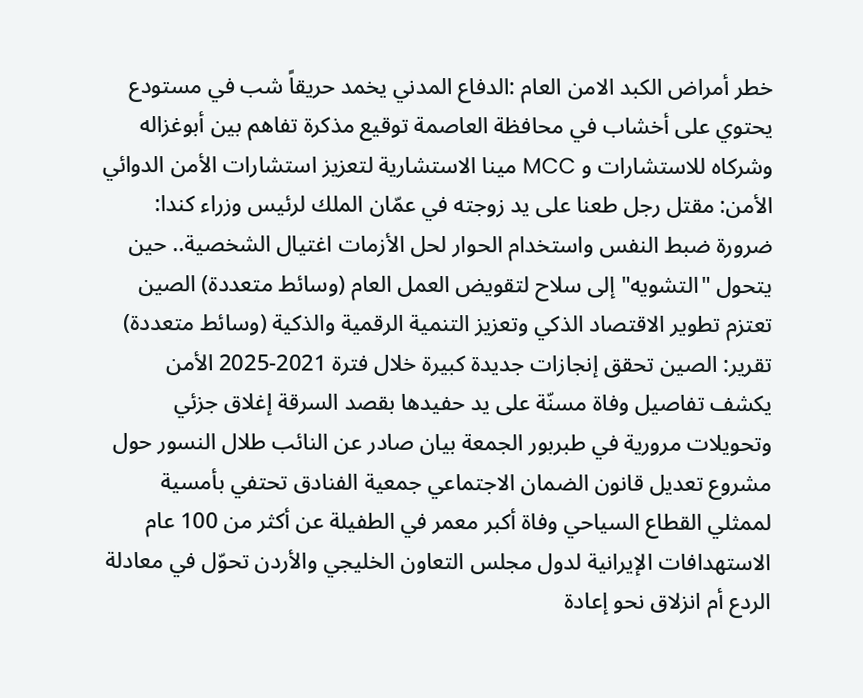خطر أمراض الكبد الامن العام :الدفاع المدني يخمد حريقاً شب في مستودع يحتوي على أخشاب في محافظة العاصمة توقيع مذكرة تفاهم بين أبوغزاله وشركاه للاستشارات و MCC مينا الاستشارية لتعزيز استشارات الأمن الدوائي الأمن: مقتل رجل طعنا على يد زوجته في عمّان الملك لرئيس وزراء كندا: ضرورة ضبط النفس واستخدام الحوار لحل الأزمات اغتيال الشخصية.. حين يتحول "التشويه" إلى سلاح لتقويض العمل العام (وسائط متعددة) الصين تعتزم تطوير الاقتصاد الذكي وتعزيز التنمية الرقمية والذكية (وسائط متعددة) تقرير: الصين تحقق إنجازات جديدة كبيرة خلال فترة 2021-2025 الأمن يكشف تفاصيل وفاة مسنّة على يد حفيدها بقصد السرقة إغلاق جزئي وتحويلات مرورية في طبربور الجمعة بيان صادر عن النائب طلال النسور حول مشروع تعديل قانون الضمان الاجتماعي جمعية الفنادق تحتفي بأمسية لممثلي القطاع السياحي وفاة أكبر معمر في الطفيلة عن أكثر من 100 عام الاستهدافات الإيرانية لدول مجلس التعاون الخليجي والأردن تحوّل في معادلة الردع أم انزلاق نحو إعادة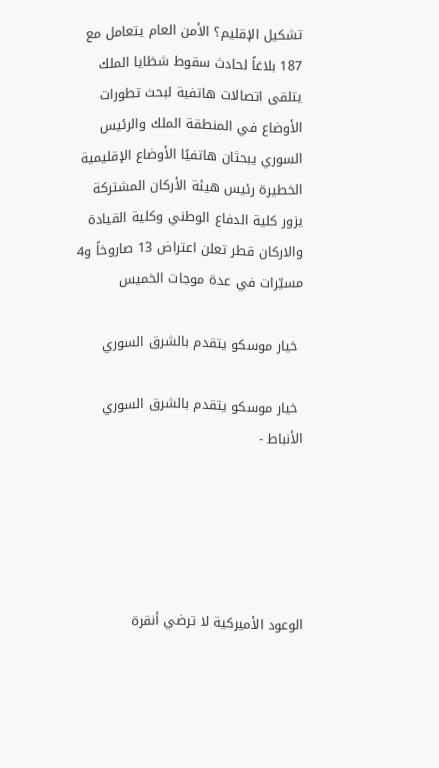تشكيل الإقليم؟ الأمن العام يتعامل مع 187 بلاغاً لحادث سقوط شظايا الملك يتلقى اتصالات هاتفية لبحث تطورات الأوضاع في المنطقة الملك والرئيس السوري يبحثان هاتفيًا الأوضاع الإقليمية الخطيرة رئيس هيئة الأركان المشتركة يزور كلية الدفاع الوطني وكلية القيادة والاركان قطر تعلن اعتراض 13 صاروخاً و4 مسيّرات في عدة موجات الخميس

 خيار موسكو يتقدم بالشرق السوري

 خيار موسكو يتقدم بالشرق السوري
الأنباط -





الوعود الأميركية لا ترضي أنقرة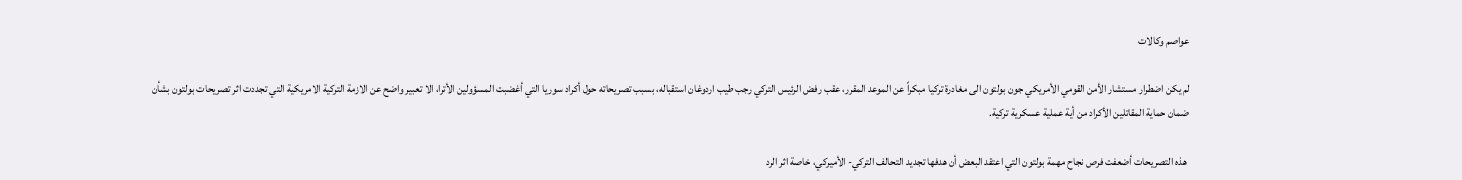عواصم وكالات

لم يكن اضطرار مستشار الأمن القومي الأمريكي جون بولتون الى مغادرة تركيا مبكراً عن الموعد المقرر، عقب رفض الرئيس التركي رجب طيب اردوغان استقباله، بسبب تصريحاته حول أكراد سوريا التي أغضبت المسؤولين الأترا، الا تعبير واضح عن الازمة التركية الامريكية التي تجددت اثر تصريحات بولتون بشأن ضمان حماية المقاتلين الأكراد من أية عملية عسكرية تركية.

 هذه التصريحات أضعفت فرص نجاح مهمة بولتون التي اعتقد البعض أن هدفها تجديد التحالف التركي- الأميركي، خاصة اثر الرد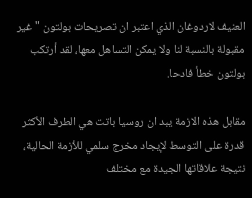العنيف لاردوغان الذي اعتبر ان تصريحات بولتون "غير مقبولة بالنسبة لنا ولا يمكن التساهل معها، لقد أرتكب بولتون خطأ فادحا.

مقابل هذه الازمة يبد ان روسيا باتت هي الطرف الأكثر قدرة على التوسط لإيجاد مخرج سلمي للأزمة الحالية، نتيجة علاقاتها الجيدة مع مختلف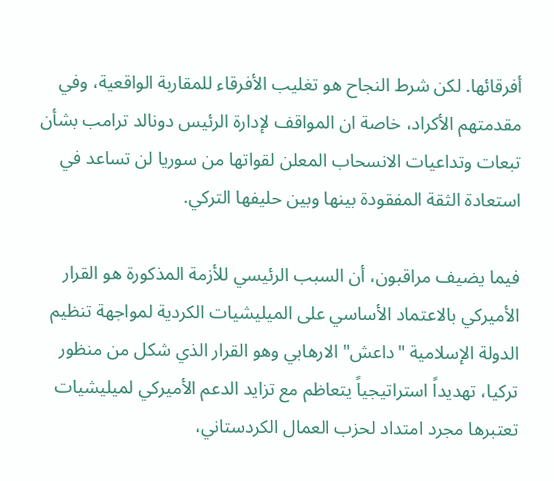أفرقائها. لكن شرط النجاح هو تغليب الأفرقاء للمقاربة الواقعية، وفي مقدمتهم الأكراد، خاصة ان المواقف لإدارة الرئيس دونالد ترامب بشأن تبعات وتداعيات الانسحاب المعلن لقواتها من سوريا لن تساعد في استعادة الثقة المفقودة بينها وبين حليفها التركي.

فيما يضيف مراقبون، أن السبب الرئيسي للأزمة المذكورة هو القرار الأميركي بالاعتماد الأساسي على الميليشيات الكردية لمواجهة تنظيم الدولة الإسلامية "داعش" الارهابي وهو القرار الذي شكل من منظور تركيا، تهديداً استراتيجياً يتعاظم مع تزايد الدعم الأميركي لميليشيات تعتبرها مجرد امتداد لحزب العمال الكردستاني،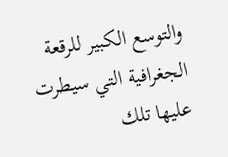والتوسع الكبير للرقعة الجغرافية التي سيطرت عليها تلك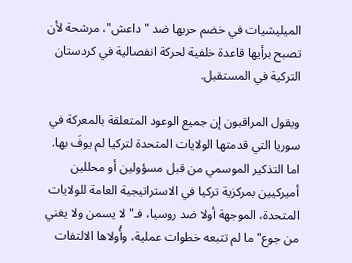الميليشيات في خضم حربها ضد "داعش"، مرشحة لأن تصبح برأيها قاعدة خلفية لحركة انفصالية في كردستان التركية في المستقبل.

ويقول المراقبون إن جميع الوعود المتعلقة بالمعركة في سوريا التي قدمتها الولايات المتحدة لتركيا لم يوفَ بها. اما التذكير الموسمي من قبل مسؤولين أو محللين أميركيين بمركزية تركيا في الاستراتيجية العامة للولايات المتحدة، الموجهة أولا ضد روسيا، فـ"لا يسمن ولا يغني من جوع" ما لم تتبعه خطوات عملية، وأُولاها الالتفات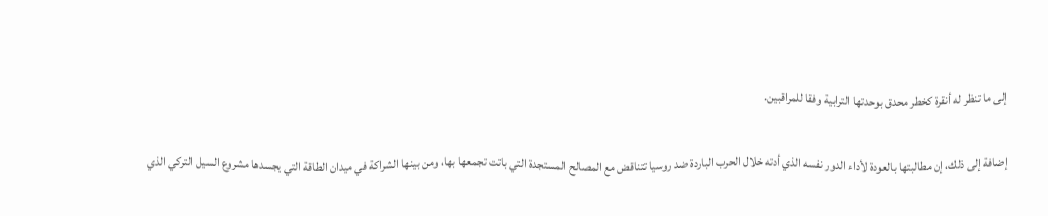إلى ما تنظر له أنقرة كخطر محدق بوحدتها الترابية وفقا للمراقبين.

إضافة إلى ذلك، إن مطالبتها بالعودة لأداء الدور نفسه الذي أدته خلال الحرب الباردة ضد روسيا تتناقض مع المصالح المستجدة التي باتت تجمعها بها، ومن بينها الشراكة في ميدان الطاقة التي يجسدها مشروع السيل التركي الذي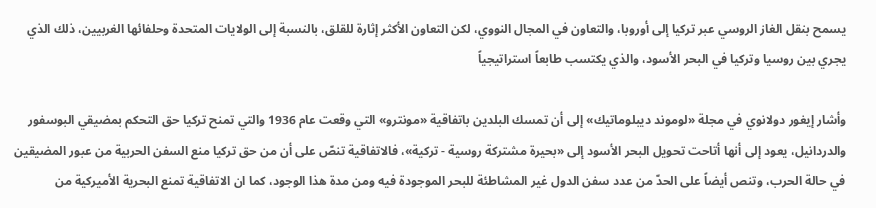يسمح بنقل الغاز الروسي عبر تركيا إلى أوروبا، والتعاون في المجال النووي، لكن التعاون الأكثر إثارة للقلق، بالنسبة إلى الولايات المتحدة وحلفائها الغربيين، ذلك الذي يجري بين روسيا وتركيا في البحر الأسود، والذي يكتسب طابعاً استراتيجياً

وأشار إيغور دولانوي في مجلة «لوموند ديبلوماتيك» إلى أن تمسك البلدين باتفاقية «مونترو» التي وقعت عام 1936 والتي تمنح تركيا حق التحكم بمضيقي البوسفور والدردانيل، يعود إلى أنها أتاحت تحويل البحر الأسود إلى «بحيرة مشتركة روسية - تركية»، فالاتفاقية تنصّ على أن من حق تركيا منع السفن الحربية من عبور المضيقين في حالة الحرب، وتنص أيضاً على الحدّ من عدد سفن الدول غير المشاطئة للبحر الموجودة فيه ومن مدة هذا الوجود، كما ان الاتفاقية تمنع البحرية الأميركية من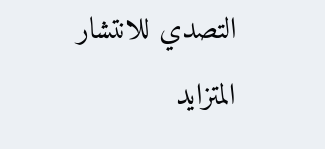التصدي للانتشار المتزايد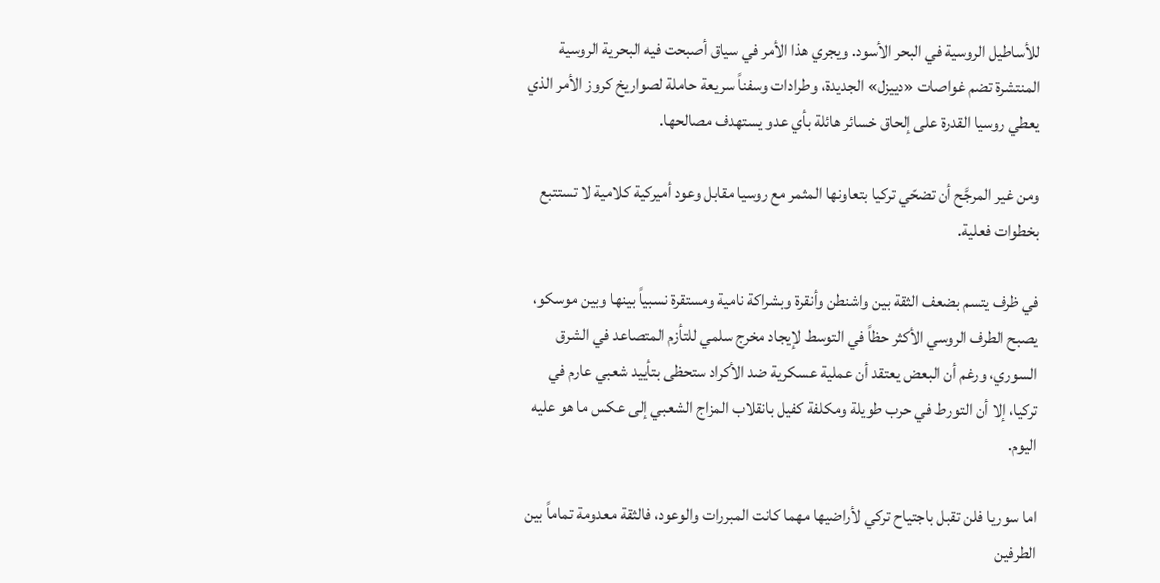للأساطيل الروسية في البحر الأسود. ويجري هذا الأمر في سياق أصبحت فيه البحرية الروسية المنتشرة تضم غواصات «دييزل» الجديدة، وطرادات وسفناً سريعة حاملة لصواريخ كروز الأمر الذي يعطي روسيا القدرة على إلحاق خسائر هائلة بأي عدو يستهدف مصالحها.

ومن غير المرجَّح أن تضحّي تركيا بتعاونها المثمر مع روسيا مقابل وعود أميركية كلامية لا تستتبع بخطوات فعلية.

في ظرف يتسم بضعف الثقة بين واشنطن وأنقرة وبشراكة نامية ومستقرة نسبياً بينها وبين موسكو، يصبح الطرف الروسي الأكثر حظاً في التوسط لإيجاد مخرج سلمي للتأزم المتصاعد في الشرق السوري، ورغم أن البعض يعتقد أن عملية عسكرية ضد الأكراد ستحظى بتأييد شعبي عارم في تركيا، إلا أن التورط في حرب طويلة ومكلفة كفيل بانقلاب المزاج الشعبي إلى عكس ما هو عليه اليوم.

اما سوريا فلن تقبل باجتياح تركي لأراضيها مهما كانت المبررات والوعود، فالثقة معدومة تماماً بين الطرفين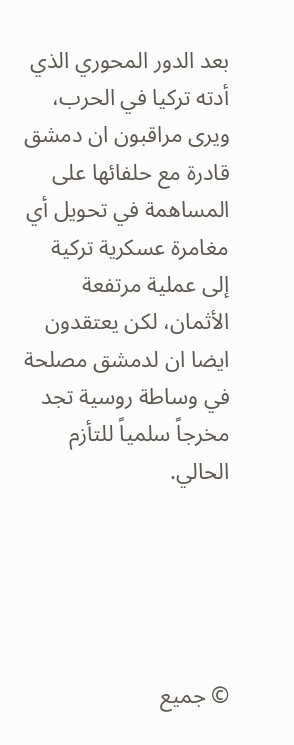بعد الدور المحوري الذي أدته تركيا في الحرب، ويرى مراقبون ان دمشق قادرة مع حلفائها على المساهمة في تحويل أي مغامرة عسكرية تركية إلى عملية مرتفعة الأثمان، لكن يعتقدون ايضا ان لدمشق مصلحة في وساطة روسية تجد مخرجاً سلمياً للتأزم الحالي.





© جميع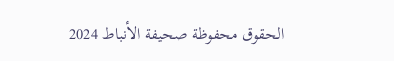الحقوق محفوظة صحيفة الأنباط 2024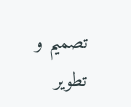تصميم و تطوير